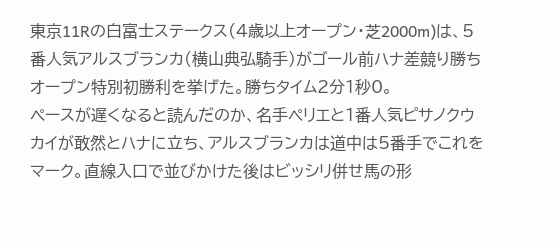東京11Rの白富士ステークス(4歳以上オープン・芝2000m)は、5番人気アルスブランカ(横山典弘騎手)がゴール前ハナ差競り勝ちオープン特別初勝利を挙げた。勝ちタイム2分1秒0。
ペースが遅くなると読んだのか、名手ペリエと1番人気ピサノクウカイが敢然とハナに立ち、アルスブランカは道中は5番手でこれをマーク。直線入口で並びかけた後はビッシリ併せ馬の形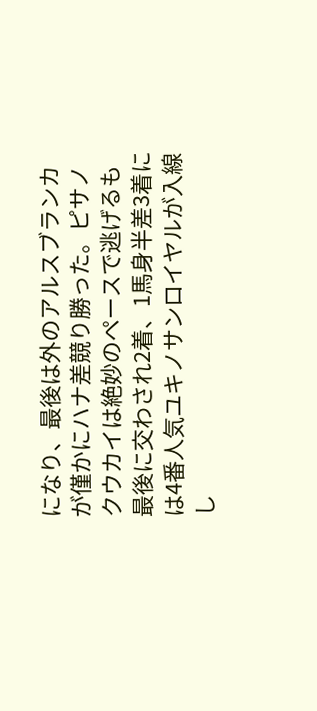になり、最後は外のアルスブランカが僅かにハナ差競り勝った。ピサノクウカイは絶妙のペースで逃げるも最後に交わされ2着、1馬身半差3着には4番人気ユキノサンロイヤルが入線し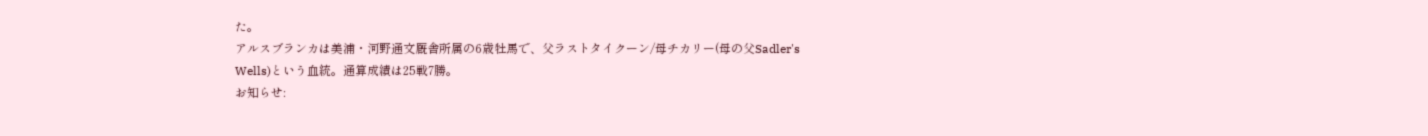た。
アルスブランカは美浦・河野通文厩舎所属の6歳牡馬で、父ラストタイクーン/母チカリー(母の父Sadler's Wells)という血統。通算成績は25戦7勝。
お知らせ: